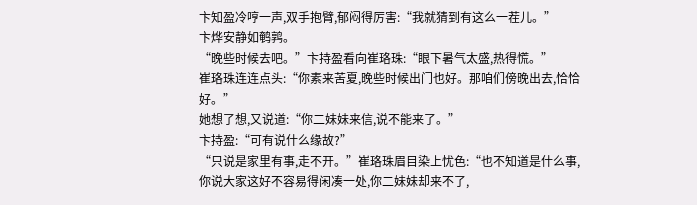卞知盈冷哼一声,双手抱臂,郁闷得厉害:“我就猜到有这么一茬儿。”
卞烨安静如鹌鹑。
“晚些时候去吧。”卞持盈看向崔珞珠:“眼下暑气太盛,热得慌。”
崔珞珠连连点头:“你素来苦夏,晚些时候出门也好。那咱们傍晚出去,恰恰好。”
她想了想,又说道:“你二妹妹来信,说不能来了。”
卞持盈:“可有说什么缘故?”
“只说是家里有事,走不开。”崔珞珠眉目染上忧色:“也不知道是什么事,你说大家这好不容易得闲凑一处,你二妹妹却来不了,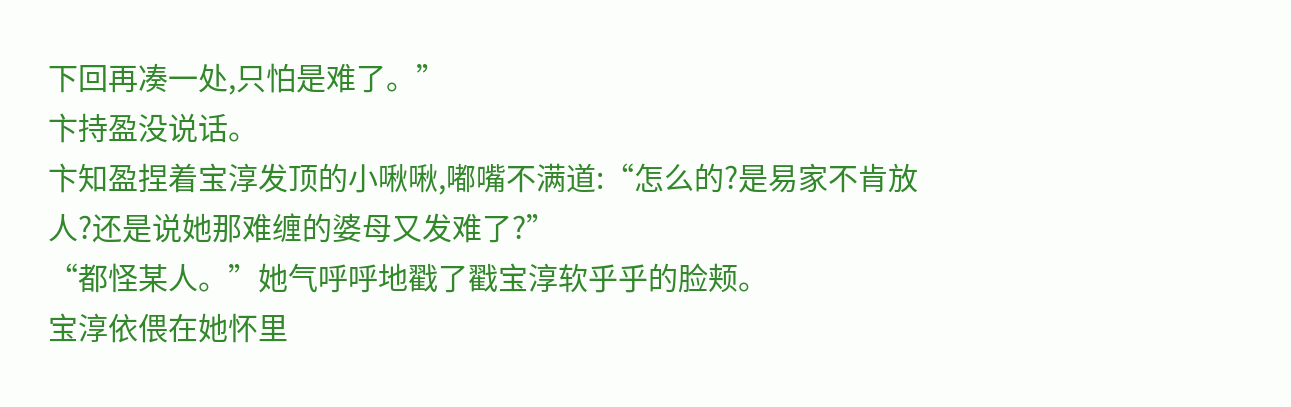下回再凑一处,只怕是难了。”
卞持盈没说话。
卞知盈捏着宝淳发顶的小啾啾,嘟嘴不满道:“怎么的?是易家不肯放人?还是说她那难缠的婆母又发难了?”
“都怪某人。”她气呼呼地戳了戳宝淳软乎乎的脸颊。
宝淳依偎在她怀里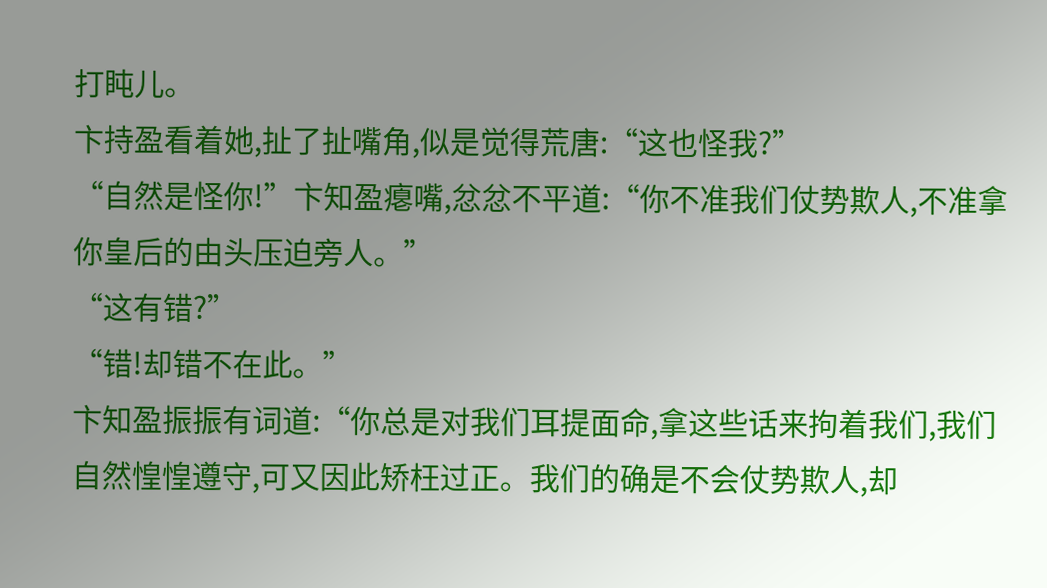打盹儿。
卞持盈看着她,扯了扯嘴角,似是觉得荒唐:“这也怪我?”
“自然是怪你!”卞知盈瘪嘴,忿忿不平道:“你不准我们仗势欺人,不准拿你皇后的由头压迫旁人。”
“这有错?”
“错!却错不在此。”
卞知盈振振有词道:“你总是对我们耳提面命,拿这些话来拘着我们,我们自然惶惶遵守,可又因此矫枉过正。我们的确是不会仗势欺人,却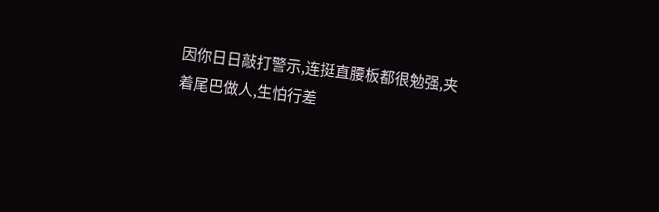因你日日敲打警示,连挺直腰板都很勉强,夹着尾巴做人,生怕行差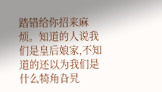踏错给你招来麻烦。知道的人说我们是皇后娘家,不知道的还以为我们是什么犄角旮旯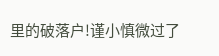里的破落户!谨小慎微过了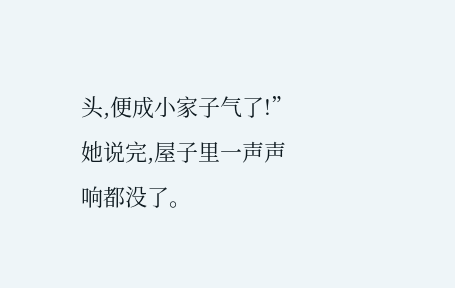头,便成小家子气了!”
她说完,屋子里一声声响都没了。